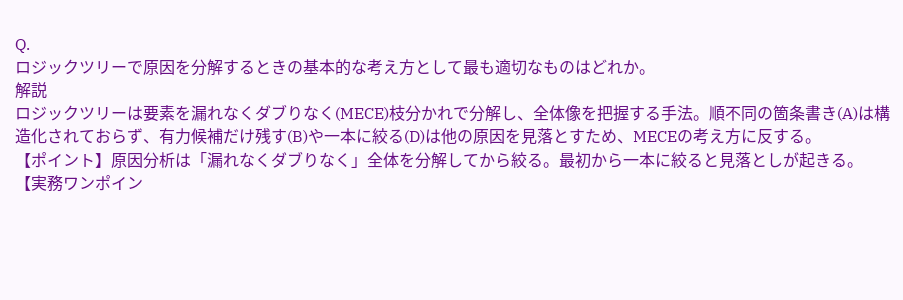Q.
ロジックツリーで原因を分解するときの基本的な考え方として最も適切なものはどれか。
解説
ロジックツリーは要素を漏れなくダブりなく(MECE)枝分かれで分解し、全体像を把握する手法。順不同の箇条書き(A)は構造化されておらず、有力候補だけ残す(B)や一本に絞る(D)は他の原因を見落とすため、MECEの考え方に反する。
【ポイント】原因分析は「漏れなくダブりなく」全体を分解してから絞る。最初から一本に絞ると見落としが起きる。
【実務ワンポイン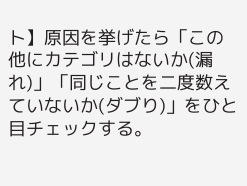ト】原因を挙げたら「この他にカテゴリはないか(漏れ)」「同じことを二度数えていないか(ダブり)」をひと目チェックする。